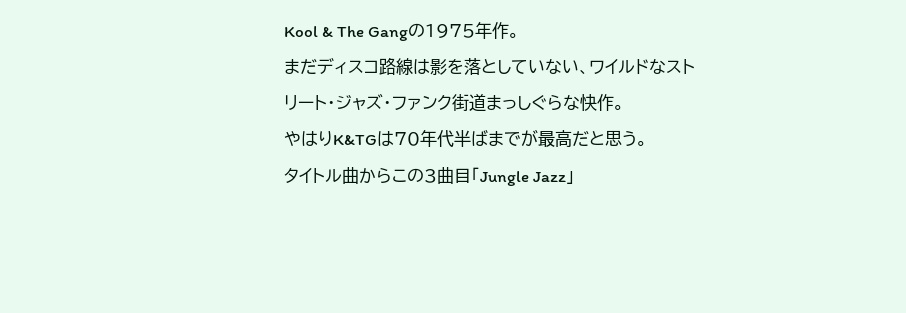Kool & The Gangの1975年作。
まだディスコ路線は影を落としていない、ワイルドなストリート・ジャズ・ファンク街道まっしぐらな快作。
やはりK&TGは70年代半ばまでが最高だと思う。
タイトル曲からこの3曲目「Jungle Jazz」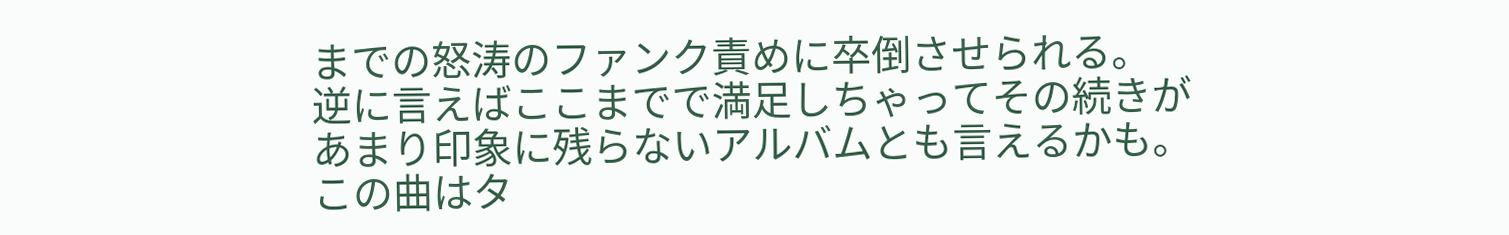までの怒涛のファンク責めに卒倒させられる。
逆に言えばここまでで満足しちゃってその続きがあまり印象に残らないアルバムとも言えるかも。
この曲はタ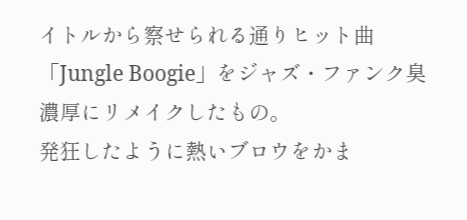イトルから察せられる通りヒット曲「Jungle Boogie」をジャズ・ファンク臭濃厚にリメイクしたもの。
発狂したように熱いブロウをかま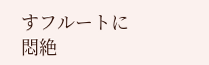すフルートに悶絶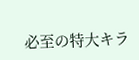必至の特大キラ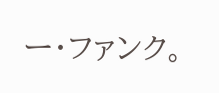ー・ファンク。